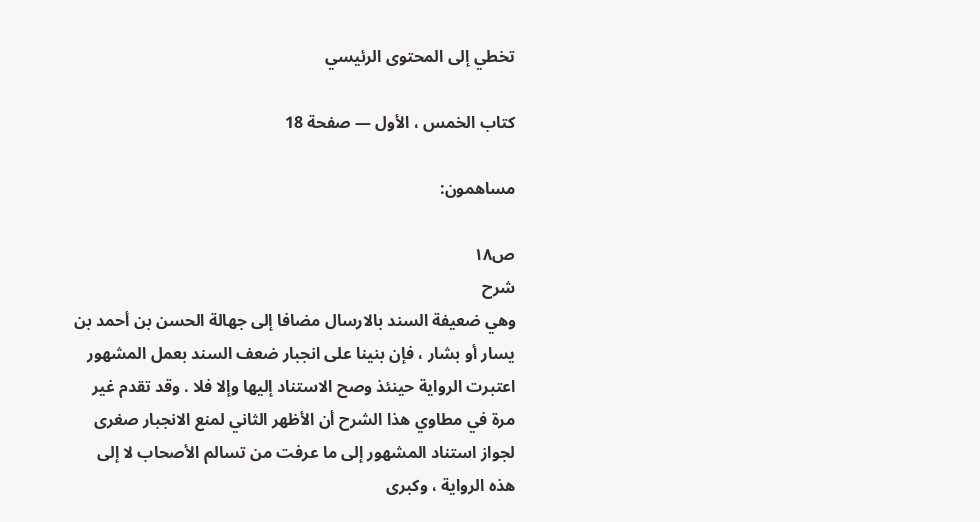تخطي إلى المحتوى الرئيسي

كتاب الخمس ، الأول — صفحة 18

مساهمون:

ص١٨
شرح
وهي ضعيفة السند بالارسال مضافا إلى جهالة الحسن بن أحمد بن يسار أو بشار ، فإن بنينا على انجبار ضعف السند بعمل المشهور اعتبرت الرواية حينئذ وصح الاستناد إليها وإلا فلا . وقد تقدم غير مرة في مطاوي هذا الشرح أن الأظهر الثاني لمنع الانجبار صغرى لجواز استناد المشهور إلى ما عرفت من تسالم الأصحاب لا إلى هذه الرواية ، وكبرى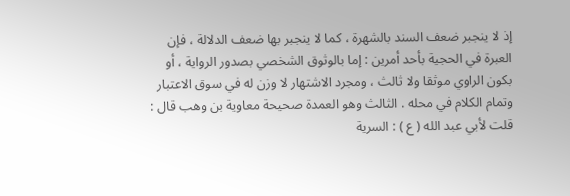إذ لا ينجبر ضعف السند بالشهرة ، كما لا ينجبر بها ضعف الدلالة ، فإن العبرة في الحجية بأحد أمرين : إما بالوثوق الشخصي بصدور الرواية ، أو بكون الراوي موثقا ولا ثالث ، ومجرد الاشتهار لا وزن له في سوق الاعتبار وتمام الكلام في محله . الثالث وهو العمدة صحيحة معاوية بن وهب قال : قلت لأبي عبد الله ( ع ) : السرية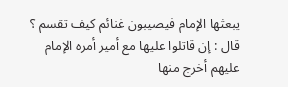يبعثها الإمام فيصيبون غنائم كيف تقسم ؟ قال : إن قاتلوا عليها مع أمير أمره الإمام عليهم أخرج منها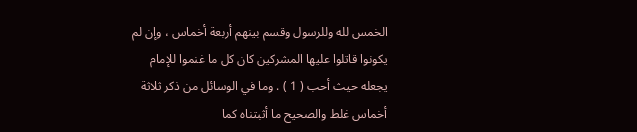الخمس لله وللرسول وقسم بينهم أربعة أخماس ، وإن لم يكونوا قاتلوا عليها المشركين كان كل ما غنموا للإمام يجعله حيث أحب ( 1 ) . وما في الوسائل من ذكر ثلاثة أخماس غلط والصحيح ما أثبتناه كما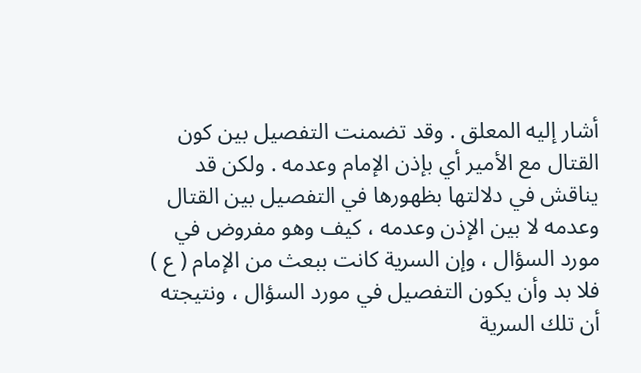أشار إليه المعلق . وقد تضمنت التفصيل بين كون القتال مع الأمير أي بإذن الإمام وعدمه . ولكن قد يناقش في دلالتها بظهورها في التفصيل بين القتال وعدمه لا بين الإذن وعدمه ، كيف وهو مفروض في مورد السؤال ، وإن السرية كانت ببعث من الإمام ( ع ) فلا بد وأن يكون التفصيل في مورد السؤال ، ونتيجته أن تلك السرية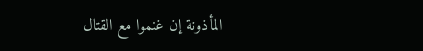المأذونة إن غنموا مع القتال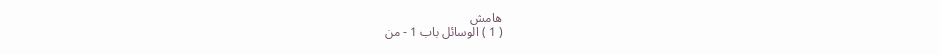هامش
( 1 ) الوسائل باب 1 - من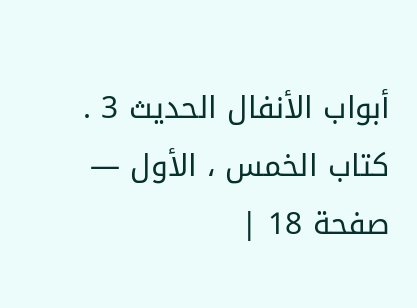أبواب الأنفال الحديث 3 .
كتاب الخمس ، الأول — صفحة 18 |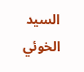السيد الخوئي